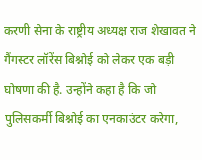करणी सेना के राष्ट्रीय अध्यक्ष राज शेखावत ने गैंगस्टर लॉरेंस बिश्नोई को लेकर एक बड़ी घोषणा की है. उन्होंने कहा है कि जो पुलिसकर्मी बिश्नोई का एनकाउंटर करेगा,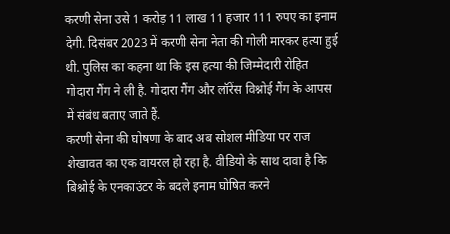करणी सेना उसे 1 करोड़ 11 लाख 11 हजार 111 रुपए का इनाम देगी. दिसंबर 2023 में करणी सेना नेता की गोली मारकर हत्या हुई थी. पुलिस का कहना था कि इस हत्या की जिम्मेदारी रोहित गोदारा गैंग ने ली है. गोदारा गैंग और लॉरेंस विश्नोई गैंग के आपस में संबंध बताए जाते हैं.
करणी सेना की घोषणा के बाद अब सोशल मीडिया पर राज शेखावत का एक वायरल हो रहा है. वीडियो के साथ दावा है कि बिश्नोई के एनकाउंटर के बदले इनाम घोषित करने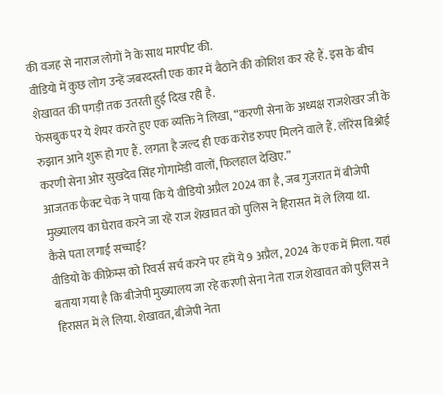की वजह से नाराज लोगों ने के साथ मारपीट की.
वीडियो में कुछ लोग उन्हें जबरदस्ती एक कार में बैठाने की कोशिश कर रहे हैं. इस के बीच शेखावत की पगड़ी तक उतरती हुई दिख रही है.
फेसबुक पर ये शेयर करते हुए एक व्यक्ति ने लिखा, “करणी सेना के अध्यक्ष राजशेखर जी के रुझान आने शुरू हो गए हैं. लगता है जल्द ही एक करोड रुपए मिलने वाले हैं. लॉरेंस बिश्नोई करणी सेना ओर सुखदेव सिंह गोगामेडी वालों, फिलहाल देखिए.”
आजतक फैक्ट चेक ने पाया कि ये वीडियो अप्रैल 2024 का है, जब गुजरात में बीजेपी मुख्यालय का घेराव करने जा रहे राज शेखावत को पुलिस ने हिरासत में ले लिया था.
कैसे पता लगाई सच्चाई?
वीडियो के कीफ्रेम्स को रिवर्स सर्च करने पर हमें ये 9 अप्रैल, 2024 के एक में मिला. यहां बताया गया है कि बीजेपी मुख्यालय जा रहे करणी सेना नेता राज शेखावत को पुलिस ने हिरासत में ले लिया. शेखावत, बीजेपी नेता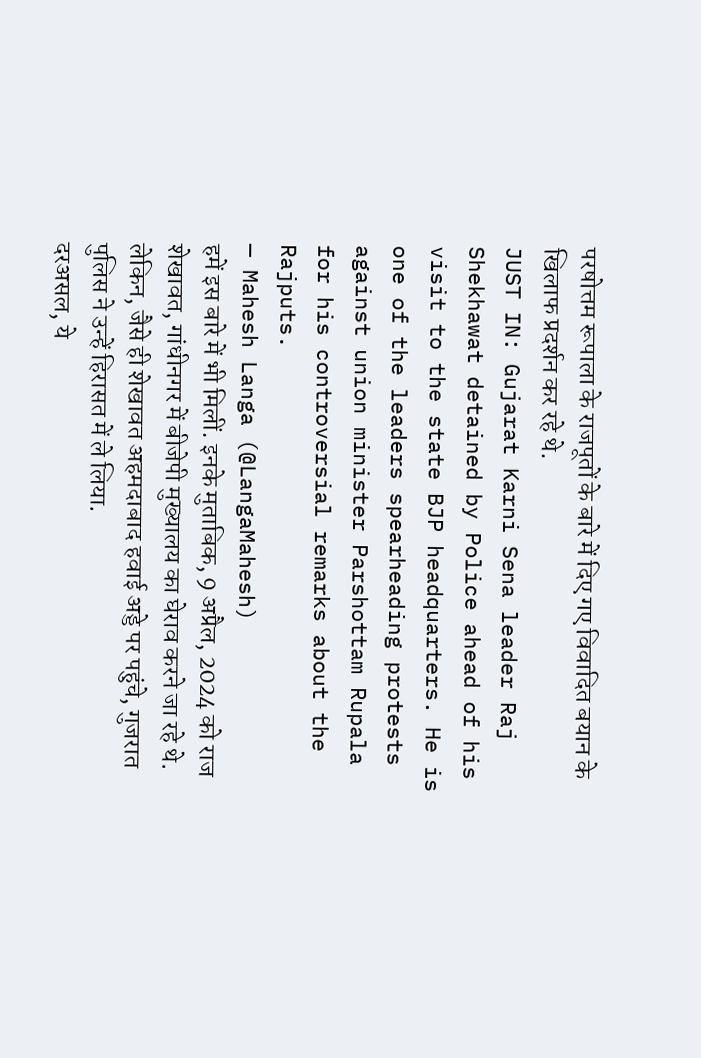परषोत्तम रूपाला के राजपूतों के बारे में दिए गए विवादित बयान के खिलाफ प्रदर्शन कर रहे थे.
JUST IN: Gujarat Karni Sena leader Raj Shekhawat detained by Police ahead of his visit to the state BJP headquarters. He is one of the leaders spearheading protests against union minister Parshottam Rupala for his controversial remarks about the Rajputs.
— Mahesh Langa (@LangaMahesh)
हमें इस बारे में भी मिलीं. इनके मुताबिक, 9 अप्रैल, 2024 को राज शेखावत, गांधीनगर में बीजेपी मुख्यालय का घेराव करने जा रहे थे. लेकिन, जैसे ही शेखावत अहमदाबाद हवाई अड्डे पर पहुंचे, गुजरात पुलिस ने उन्हें हिरासत में ले लिया.
दरअसल, ये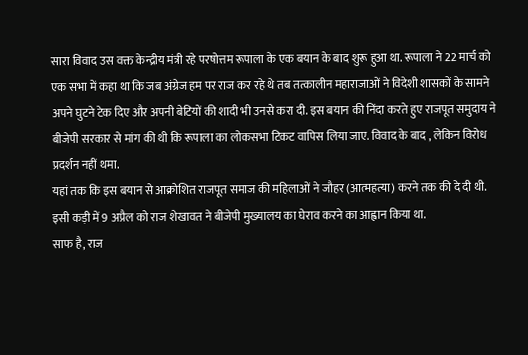सारा विवाद उस वक्त केन्द्रीय मंत्री रहे परषोत्तम रूपाला के एक बयान के बाद शुरू हुआ था. रूपाला ने 22 मार्च को एक सभा में कहा था कि जब अंग्रेज हम पर राज कर रहे थे तब तत्कालीन महाराजाओं ने विदेशी शासकों के सामने अपने घुटने टेक दिए और अपनी बेटियों की शादी भी उनसे करा दी. इस बयान की निंदा करते हुए राजपूत समुदाय ने बीजेपी सरकार से मांग की थी कि रूपाला का लोकसभा टिकट वापिस लिया जाए. विवाद के बाद , लेकिन विरोध प्रदर्शन नहीं थमा.
यहां तक कि इस बयान से आक्रोशित राजपूत समाज की महिलाओं ने जौहर (आत्महत्या) करने तक की दे दी थी. इसी कड़ी में 9 अप्रैल को राज शेखावत ने बीजेपी मुख्यालय का घेराव करने का आह्वान किया था.
साफ है, राज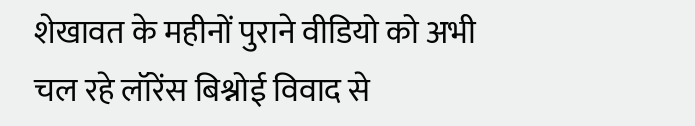शेखावत के महीनों पुराने वीडियो को अभी चल रहे लॉरेंस बिश्नोई विवाद से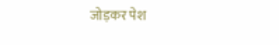जोड़कर पेश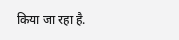किया जा रहा है.